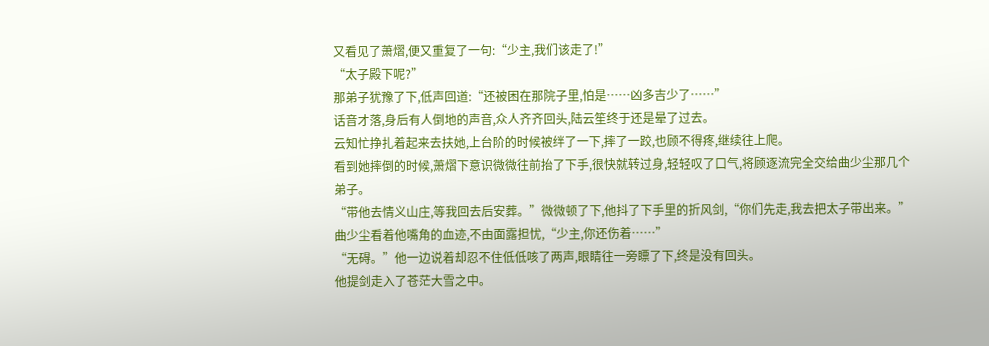又看见了萧熠,便又重复了一句:“少主,我们该走了!”
“太子殿下呢?”
那弟子犹豫了下,低声回道:“还被困在那院子里,怕是……凶多吉少了……”
话音才落,身后有人倒地的声音,众人齐齐回头,陆云笙终于还是晕了过去。
云知忙挣扎着起来去扶她,上台阶的时候被绊了一下,摔了一跤,也顾不得疼,继续往上爬。
看到她摔倒的时候,萧熠下意识微微往前抬了下手,很快就转过身,轻轻叹了口气,将顾逐流完全交给曲少尘那几个弟子。
“带他去情义山庄,等我回去后安葬。”微微顿了下,他抖了下手里的折风剑,“你们先走,我去把太子带出来。”
曲少尘看着他嘴角的血迹,不由面露担忧,“少主,你还伤着……”
“无碍。”他一边说着却忍不住低低咳了两声,眼睛往一旁瞟了下,终是没有回头。
他提剑走入了苍茫大雪之中。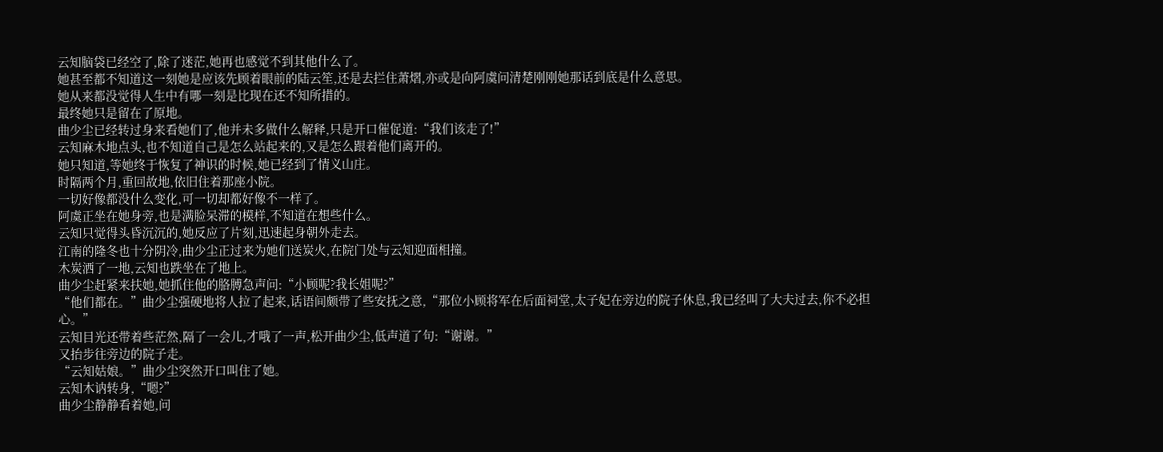云知脑袋已经空了,除了迷茫,她再也感觉不到其他什么了。
她甚至都不知道这一刻她是应该先顾着眼前的陆云笙,还是去拦住萧熠,亦或是向阿虞问清楚刚刚她那话到底是什么意思。
她从来都没觉得人生中有哪一刻是比现在还不知所措的。
最终她只是留在了原地。
曲少尘已经转过身来看她们了,他并未多做什么解释,只是开口催促道:“我们该走了!”
云知麻木地点头,也不知道自己是怎么站起来的,又是怎么跟着他们离开的。
她只知道,等她终于恢复了神识的时候,她已经到了情义山庄。
时隔两个月,重回故地,依旧住着那座小院。
一切好像都没什么变化,可一切却都好像不一样了。
阿虞正坐在她身旁,也是满脸呆滞的模样,不知道在想些什么。
云知只觉得头昏沉沉的,她反应了片刻,迅速起身朝外走去。
江南的隆冬也十分阴冷,曲少尘正过来为她们送炭火,在院门处与云知迎面相撞。
木炭洒了一地,云知也跌坐在了地上。
曲少尘赶紧来扶她,她抓住他的胳膊急声问:“小顾呢?我长姐呢?”
“他们都在。”曲少尘强硬地将人拉了起来,话语间颇带了些安抚之意,“那位小顾将军在后面祠堂,太子妃在旁边的院子休息,我已经叫了大夫过去,你不必担心。”
云知目光还带着些茫然,隔了一会儿,才哦了一声,松开曲少尘,低声道了句:“谢谢。”
又抬步往旁边的院子走。
“云知姑娘。”曲少尘突然开口叫住了她。
云知木讷转身,“嗯?”
曲少尘静静看着她,问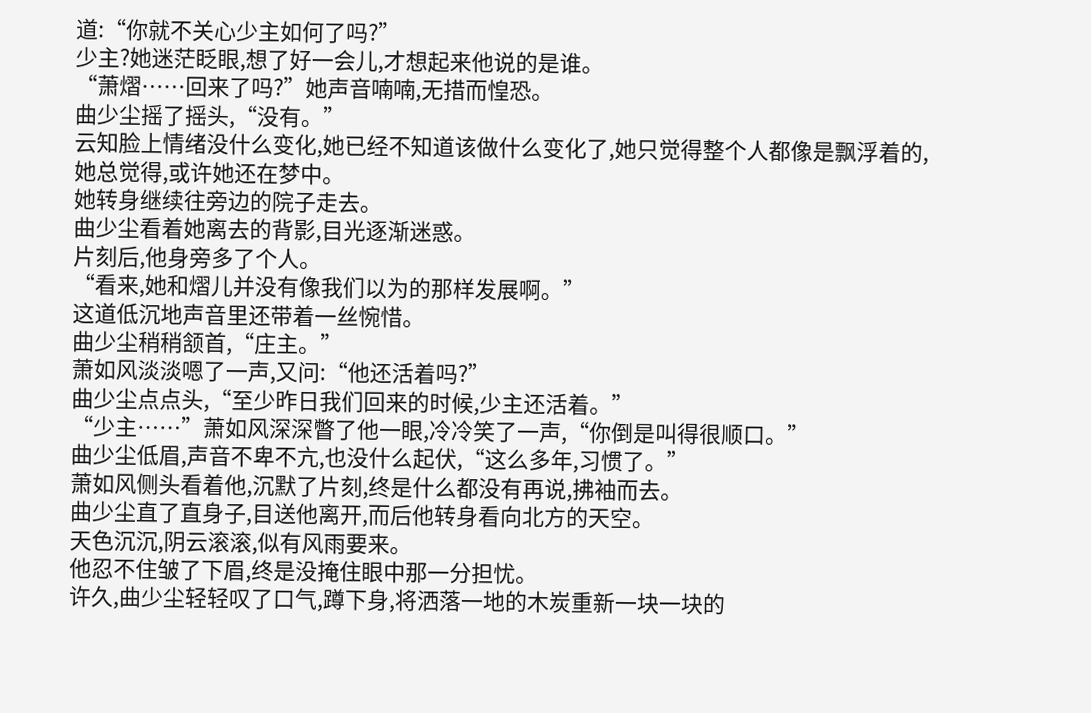道:“你就不关心少主如何了吗?”
少主?她迷茫眨眼,想了好一会儿,才想起来他说的是谁。
“萧熠……回来了吗?”她声音喃喃,无措而惶恐。
曲少尘摇了摇头,“没有。”
云知脸上情绪没什么变化,她已经不知道该做什么变化了,她只觉得整个人都像是飘浮着的,她总觉得,或许她还在梦中。
她转身继续往旁边的院子走去。
曲少尘看着她离去的背影,目光逐渐迷惑。
片刻后,他身旁多了个人。
“看来,她和熠儿并没有像我们以为的那样发展啊。”
这道低沉地声音里还带着一丝惋惜。
曲少尘稍稍颔首,“庄主。”
萧如风淡淡嗯了一声,又问:“他还活着吗?”
曲少尘点点头,“至少昨日我们回来的时候,少主还活着。”
“少主……”萧如风深深瞥了他一眼,冷冷笑了一声,“你倒是叫得很顺口。”
曲少尘低眉,声音不卑不亢,也没什么起伏,“这么多年,习惯了。”
萧如风侧头看着他,沉默了片刻,终是什么都没有再说,拂袖而去。
曲少尘直了直身子,目送他离开,而后他转身看向北方的天空。
天色沉沉,阴云滚滚,似有风雨要来。
他忍不住皱了下眉,终是没掩住眼中那一分担忧。
许久,曲少尘轻轻叹了口气,蹲下身,将洒落一地的木炭重新一块一块的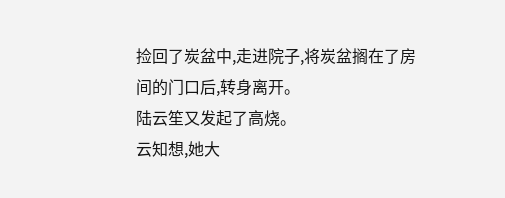捡回了炭盆中,走进院子,将炭盆搁在了房间的门口后,转身离开。
陆云笙又发起了高烧。
云知想,她大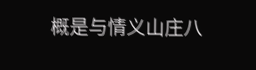概是与情义山庄八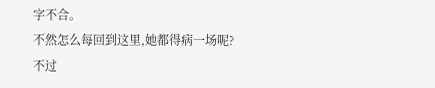字不合。
不然怎么每回到这里,她都得病一场呢?
不过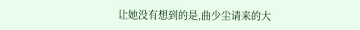让她没有想到的是,曲少尘请来的大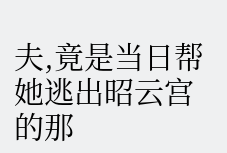夫,竟是当日帮她逃出昭云宫的那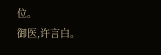位。
御医,许言白。